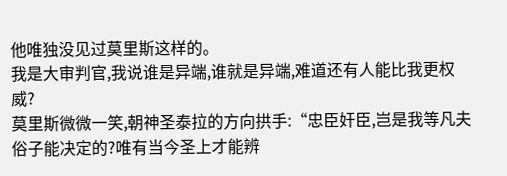他唯独没见过莫里斯这样的。
我是大审判官,我说谁是异端,谁就是异端,难道还有人能比我更权威?
莫里斯微微一笑,朝神圣泰拉的方向拱手:“忠臣奸臣,岂是我等凡夫俗子能决定的?唯有当今圣上才能辨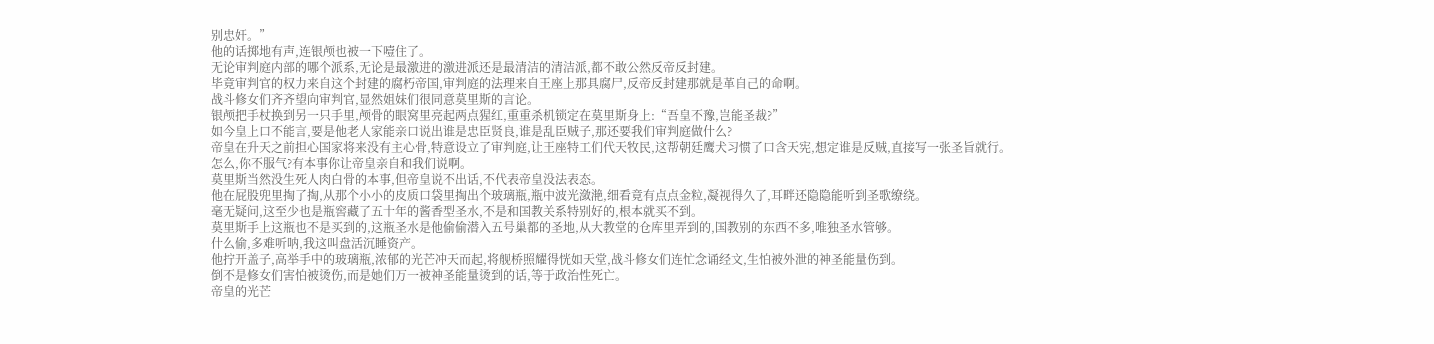别忠奸。”
他的话掷地有声,连银颅也被一下噎住了。
无论审判庭内部的哪个派系,无论是最激进的激进派还是最清洁的清洁派,都不敢公然反帝反封建。
毕竟审判官的权力来自这个封建的腐朽帝国,审判庭的法理来自王座上那具腐尸,反帝反封建那就是革自己的命啊。
战斗修女们齐齐望向审判官,显然姐妹们很同意莫里斯的言论。
银颅把手杖换到另一只手里,颅骨的眼窝里亮起两点猩红,重重杀机锁定在莫里斯身上:“吾皇不豫,岂能圣裁?”
如今皇上口不能言,要是他老人家能亲口说出谁是忠臣贤良,谁是乱臣贼子,那还要我们审判庭做什么?
帝皇在升天之前担心国家将来没有主心骨,特意设立了审判庭,让王座特工们代天牧民,这帮朝廷鹰犬习惯了口含天宪,想定谁是反贼,直接写一张圣旨就行。
怎么,你不服气?有本事你让帝皇亲自和我们说啊。
莫里斯当然没生死人肉白骨的本事,但帝皇说不出话,不代表帝皇没法表态。
他在屁股兜里掏了掏,从那个小小的皮质口袋里掏出个玻璃瓶,瓶中波光潋滟,细看竟有点点金粒,凝视得久了,耳畔还隐隐能听到圣歌缭绕。
毫无疑问,这至少也是瓶窖藏了五十年的酱香型圣水,不是和国教关系特别好的,根本就买不到。
莫里斯手上这瓶也不是买到的,这瓶圣水是他偷偷潜入五号巢都的圣地,从大教堂的仓库里弄到的,国教别的东西不多,唯独圣水管够。
什么偷,多难听呐,我这叫盘活沉睡资产。
他拧开盖子,高举手中的玻璃瓶,浓郁的光芒冲天而起,将舰桥照耀得恍如天堂,战斗修女们连忙念诵经文,生怕被外泄的神圣能量伤到。
倒不是修女们害怕被烫伤,而是她们万一被神圣能量烫到的话,等于政治性死亡。
帝皇的光芒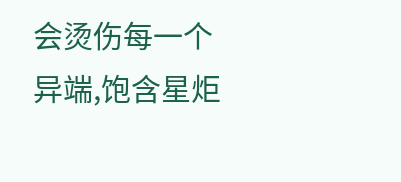会烫伤每一个异端,饱含星炬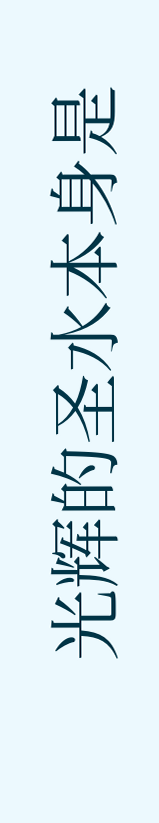光辉的圣水本身是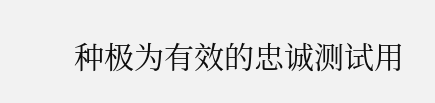种极为有效的忠诚测试用